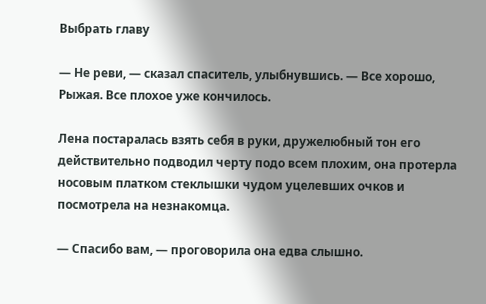Выбрать главу

— Не реви, — сказал спаситель, улыбнувшись. — Все хорошо, Рыжая. Все плохое уже кончилось.

Лена постаралась взять себя в руки, дружелюбный тон его действительно подводил черту подо всем плохим, она протерла носовым платком стеклышки чудом уцелевших очков и посмотрела на незнакомца.

— Спасибо вам, — проговорила она едва слышно.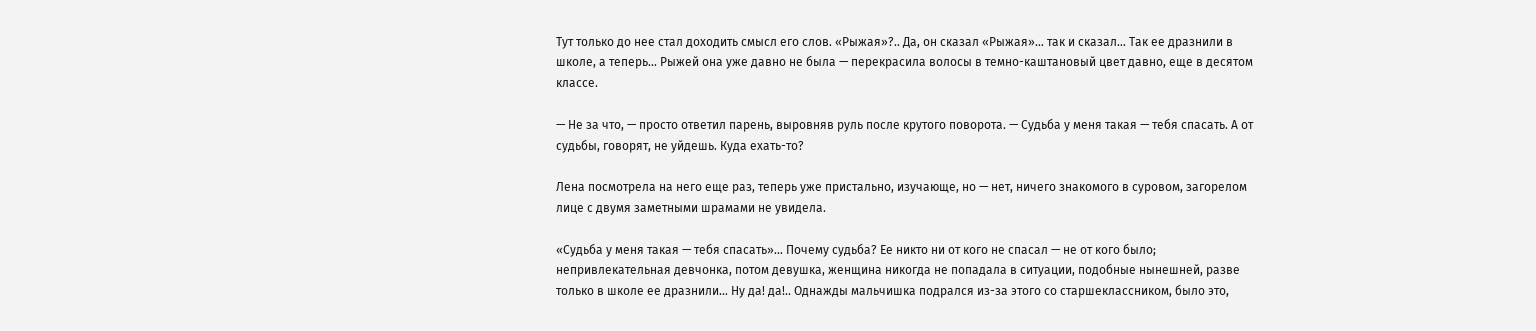Тут только до нее стал доходить смысл его слов. «Рыжая»?.. Да, он сказал «Рыжая»… так и сказал… Так ее дразнили в школе, а теперь… Рыжей она уже давно не была — перекрасила волосы в темно-каштановый цвет давно, еще в десятом классе.

— Не за что, — просто ответил парень, выровняв руль после крутого поворота. — Судьба у меня такая — тебя спасать. А от судьбы, говорят, не уйдешь. Куда ехать-то?

Лена посмотрела на него еще раз, теперь уже пристально, изучающе, но — нет, ничего знакомого в суровом, загорелом лице с двумя заметными шрамами не увидела.

«Судьба у меня такая — тебя спасать»… Почему судьба? Ее никто ни от кого не спасал — не от кого было; непривлекательная девчонка, потом девушка, женщина никогда не попадала в ситуации, подобные нынешней, разве только в школе ее дразнили… Ну да! да!.. Однажды мальчишка подрался из-за этого со старшеклассником, было это,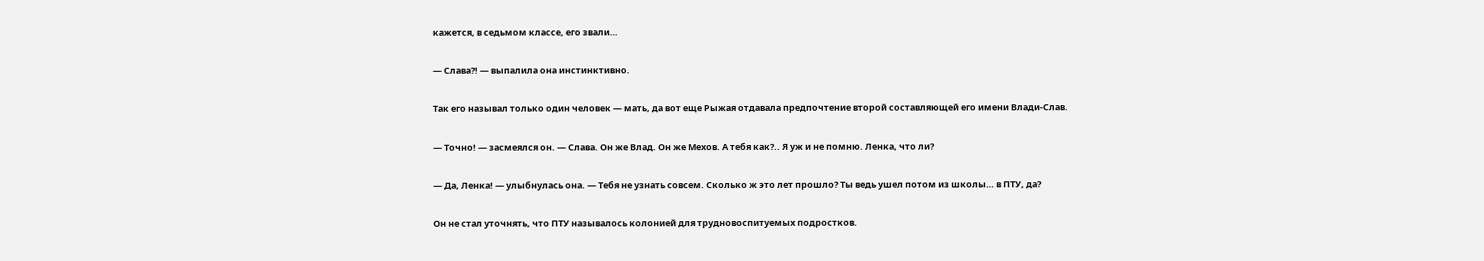кажется, в седьмом классе, его звали…

— Слава?! — выпалила она инстинктивно.

Так его называл только один человек — мать, да вот еще Рыжая отдавала предпочтение второй составляющей его имени Влади-Слав.

— Точно! — засмеялся он. — Слава. Он же Влад. Он же Мехов. А тебя как?.. Я уж и не помню. Ленка, что ли?

— Да, Ленка! — улыбнулась она. — Тебя не узнать совсем. Сколько ж это лет прошло? Ты ведь ушел потом из школы… в ПТУ, да?

Он не стал уточнять, что ПТУ называлось колонией для трудновоспитуемых подростков.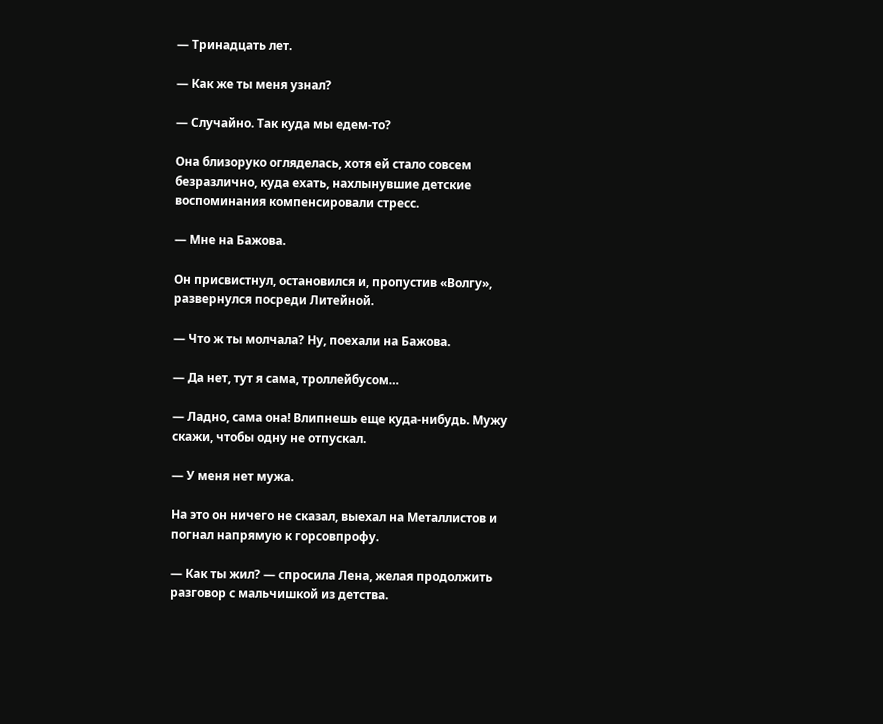— Тринадцать лет.

— Как же ты меня узнал?

— Случайно. Так куда мы едем-то?

Она близоруко огляделась, хотя ей стало совсем безразлично, куда ехать, нахлынувшие детские воспоминания компенсировали стресс.

— Мне на Бажова.

Он присвистнул, остановился и, пропустив «Волгу», развернулся посреди Литейной.

— Что ж ты молчала? Ну, поехали на Бажова.

— Да нет, тут я сама, троллейбусом…

— Ладно, сама она! Влипнешь еще куда-нибудь. Мужу скажи, чтобы одну не отпускал.

— У меня нет мужа.

На это он ничего не сказал, выехал на Металлистов и погнал напрямую к горсовпрофу.

— Как ты жил? — спросила Лена, желая продолжить разговор с мальчишкой из детства.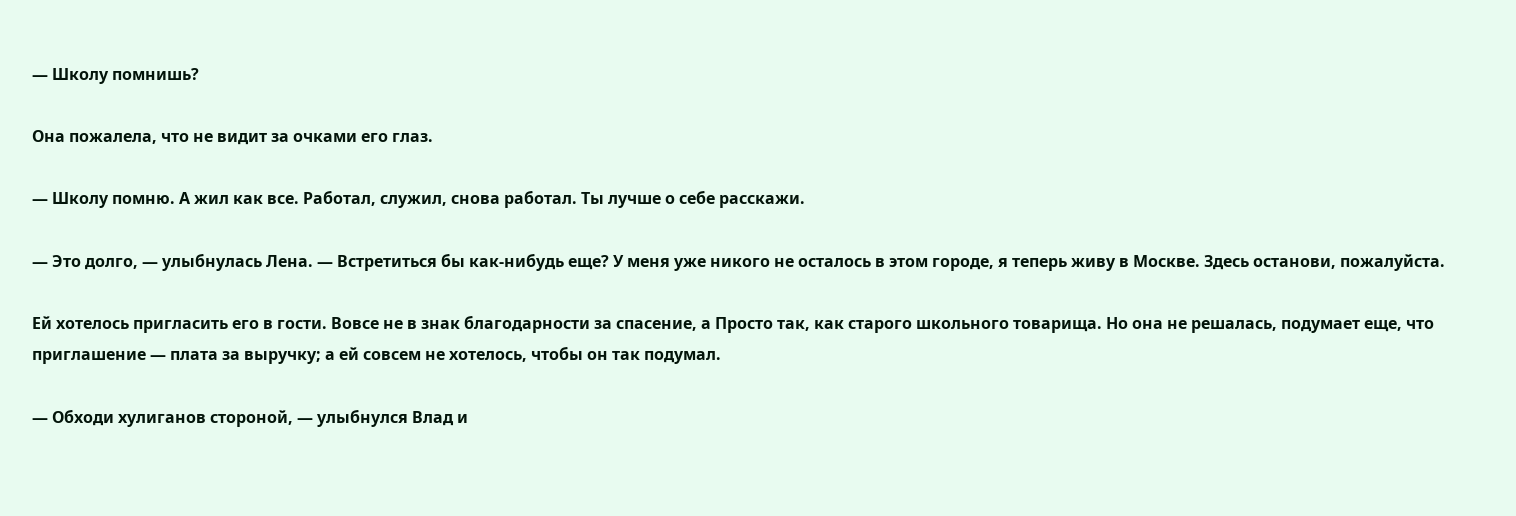— Школу помнишь?

Она пожалела, что не видит за очками его глаз.

— Школу помню. А жил как все. Работал, служил, снова работал. Ты лучше о себе расскажи.

— Это долго, — улыбнулась Лена. — Встретиться бы как-нибудь еще? У меня уже никого не осталось в этом городе, я теперь живу в Москве. Здесь останови, пожалуйста.

Ей хотелось пригласить его в гости. Вовсе не в знак благодарности за спасение, а Просто так, как старого школьного товарища. Но она не решалась, подумает еще, что приглашение — плата за выручку; а ей совсем не хотелось, чтобы он так подумал.

— Обходи хулиганов стороной, — улыбнулся Влад и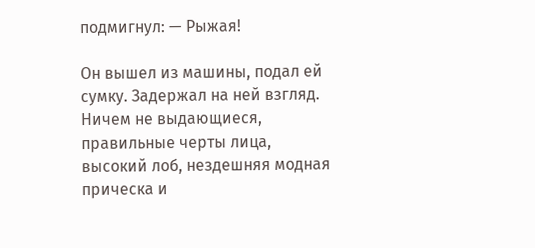подмигнул: — Рыжая!

Он вышел из машины, подал ей сумку. Задержал на ней взгляд. Ничем не выдающиеся, правильные черты лица, высокий лоб, нездешняя модная прическа и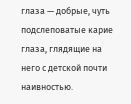глаза — добрые, чуть подслеповатые карие глаза, глядящие на него с детской почти наивностью.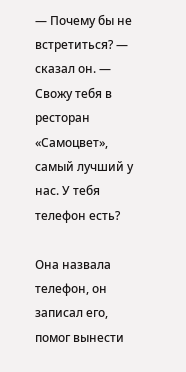— Почему бы не встретиться? — сказал он. — Свожу тебя в ресторан «Самоцвет», самый лучший у нас. У тебя телефон есть?

Она назвала телефон, он записал его, помог вынести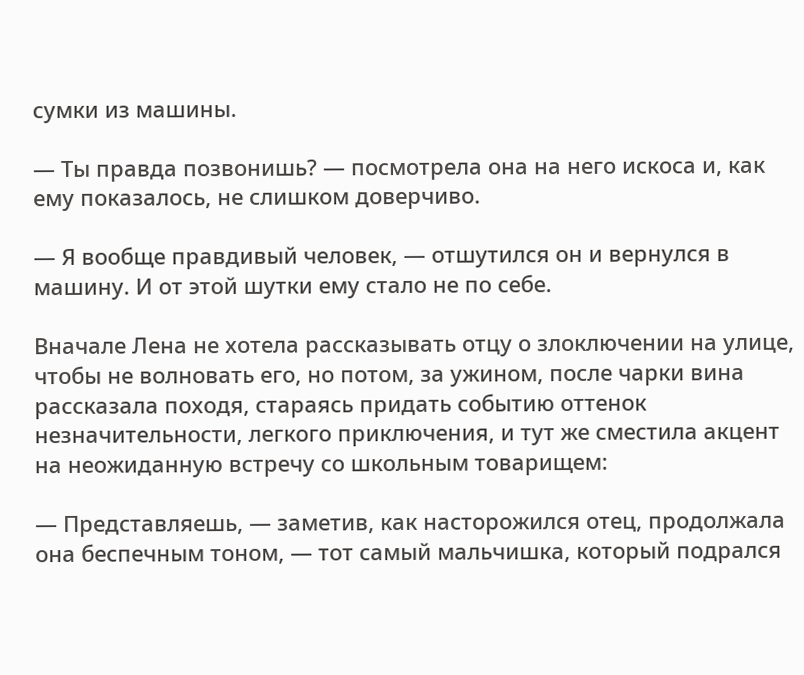сумки из машины.

— Ты правда позвонишь? — посмотрела она на него искоса и, как ему показалось, не слишком доверчиво.

— Я вообще правдивый человек, — отшутился он и вернулся в машину. И от этой шутки ему стало не по себе.

Вначале Лена не хотела рассказывать отцу о злоключении на улице, чтобы не волновать его, но потом, за ужином, после чарки вина рассказала походя, стараясь придать событию оттенок незначительности, легкого приключения, и тут же сместила акцент на неожиданную встречу со школьным товарищем:

— Представляешь, — заметив, как насторожился отец, продолжала она беспечным тоном, — тот самый мальчишка, который подрался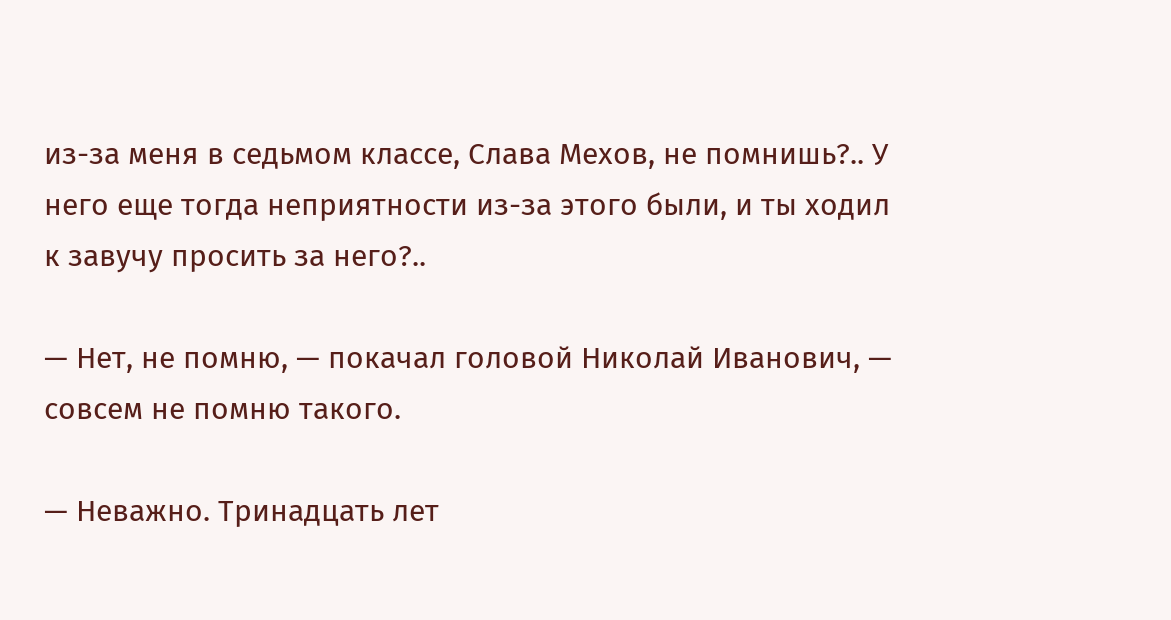из-за меня в седьмом классе, Слава Мехов, не помнишь?.. У него еще тогда неприятности из-за этого были, и ты ходил к завучу просить за него?..

— Нет, не помню, — покачал головой Николай Иванович, — совсем не помню такого.

— Неважно. Тринадцать лет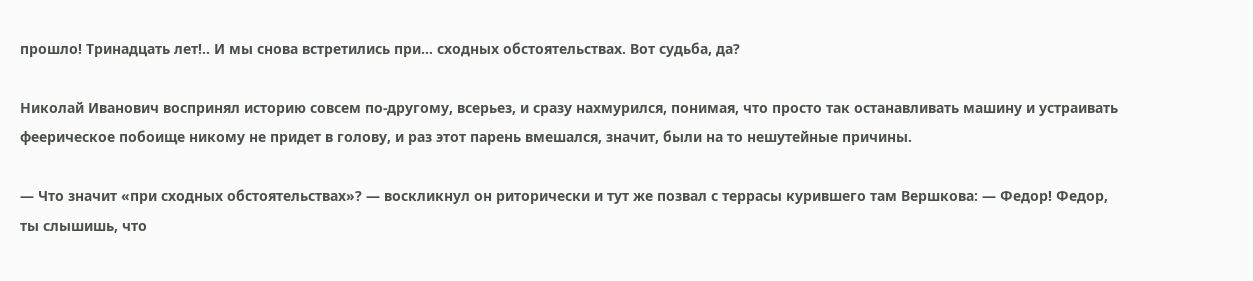прошло! Тринадцать лет!.. И мы снова встретились при… сходных обстоятельствах. Вот судьба, да?

Николай Иванович воспринял историю совсем по-другому, всерьез, и сразу нахмурился, понимая, что просто так останавливать машину и устраивать феерическое побоище никому не придет в голову, и раз этот парень вмешался, значит, были на то нешутейные причины.

— Что значит «при сходных обстоятельствах»? — воскликнул он риторически и тут же позвал с террасы курившего там Вершкова: — Федор! Федор, ты слышишь, что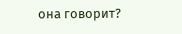она говорит?